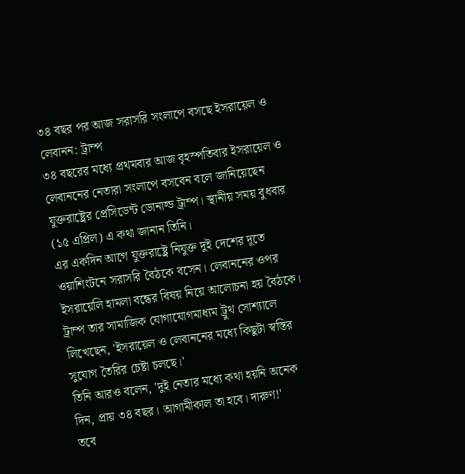৩৪ বছর পর আজ সরাসরি সংলাপে বসছে ইসরায়েল ও লেবানন: ট্রাম্প
৩৪ বছরের মধ্যে প্রথমবার আজ বৃহস্পতিবার ইসরায়েল ও লেবাননের নেতারা সংলাপে বসবেন বলে জানিয়েছেন যুক্তরাষ্ট্রের প্রেসিডেন্ট ডোনাল্ড ট্রাম্প। স্থানীয় সময় বুধবার (১৫ এপ্রিল) এ কথা জানান তিনি।
এর একদিন আগে যুক্তরাষ্ট্রে নিযুক্ত দুই দেশের দূতে ওয়াশিংটনে সরাসরি বৈঠকে বসেন। লেবাননের ওপর ইসরায়েলি হামলা বন্ধের বিষয় নিয়ে আলোচনা হয় বৈঠকে।
ট্রাম্প তার সামাজিক যোগাযোগমাধ্যম ট্রুথ সোশ্যালে লিখেছেন, 'ইসরায়েল ও লেবাননের মধ্যে কিছুটা স্বস্তির সুযোগ তৈরির চেষ্টা চলছে।'
তিনি আরও বলেন, 'দুই নেতার মধ্যে কথা হয়নি অনেক দিন, প্রায় ৩৪ বছর। আগামীকাল তা হবে। দারুণ!'
তবে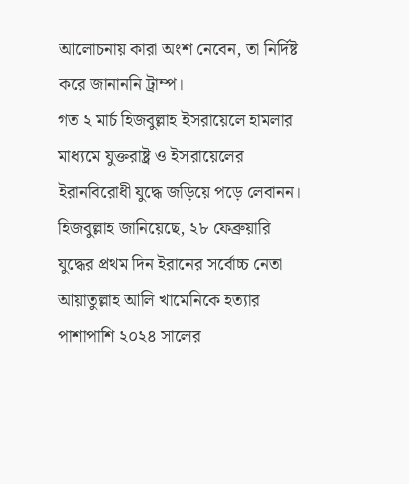আলোচনায় কারা অংশ নেবেন, তা নির্দিষ্ট করে জানাননি ট্রাম্প।
গত ২ মার্চ হিজবুল্লাহ ইসরায়েলে হামলার মাধ্যমে যুক্তরাষ্ট্র ও ইসরায়েলের ইরানবিরোধী যুদ্ধে জড়িয়ে পড়ে লেবানন।
হিজবুল্লাহ জানিয়েছে, ২৮ ফেব্রুয়ারি যুদ্ধের প্রথম দিন ইরানের সর্বোচ্চ নেতা আয়াতুল্লাহ আলি খামেনিকে হত্যার পাশাপাশি ২০২৪ সালের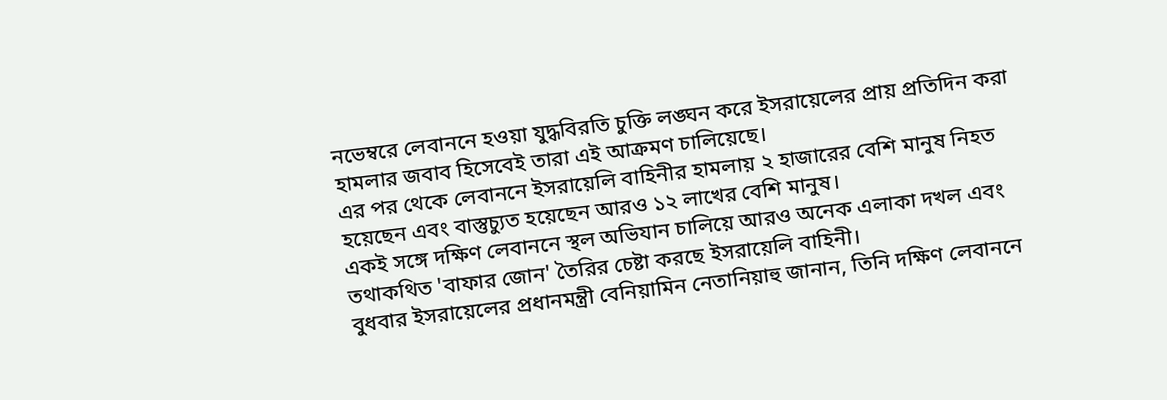নভেম্বরে লেবাননে হওয়া যুদ্ধবিরতি চুক্তি লঙ্ঘন করে ইসরায়েলের প্রায় প্রতিদিন করা হামলার জবাব হিসেবেই তারা এই আক্রমণ চালিয়েছে।
এর পর থেকে লেবাননে ইসরায়েলি বাহিনীর হামলায় ২ হাজারের বেশি মানুষ নিহত হয়েছেন এবং বাস্তুচ্যুত হয়েছেন আরও ১২ লাখের বেশি মানুষ।
একই সঙ্গে দক্ষিণ লেবাননে স্থল অভিযান চালিয়ে আরও অনেক এলাকা দখল এবং তথাকথিত 'বাফার জোন' তৈরির চেষ্টা করছে ইসরায়েলি বাহিনী।
বুধবার ইসরায়েলের প্রধানমন্ত্রী বেনিয়ামিন নেতানিয়াহু জানান, তিনি দক্ষিণ লেবাননে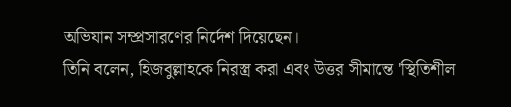অভিযান সম্প্রসারণের নির্দেশ দিয়েছেন।
তিনি বলেন, হিজবুল্লাহকে নিরস্ত্র করা এবং উত্তর সীমান্তে 'স্থিতিশীল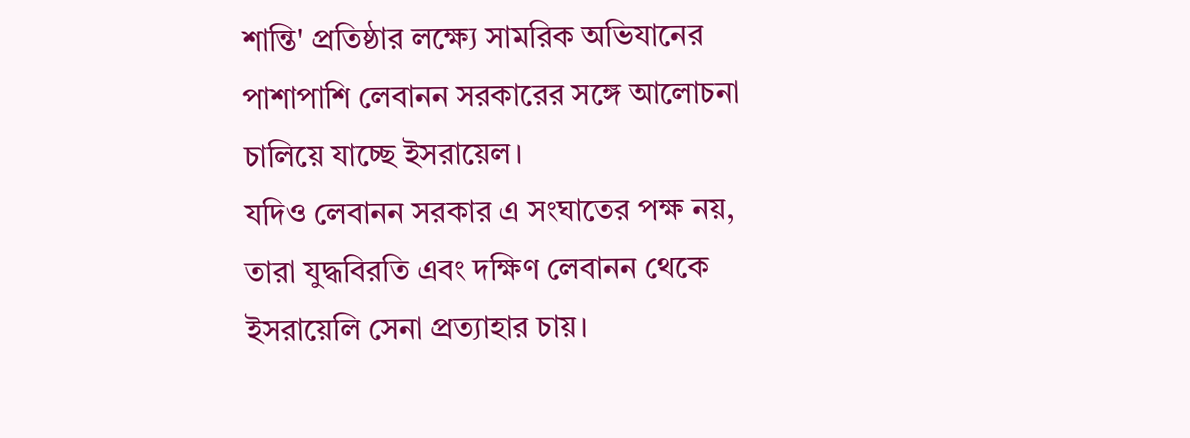শান্তি' প্রতিষ্ঠার লক্ষ্যে সামরিক অভিযানের পাশাপাশি লেবানন সরকারের সঙ্গে আলোচনা চালিয়ে যাচ্ছে ইসরায়েল।
যদিও লেবানন সরকার এ সংঘাতের পক্ষ নয়, তারা যুদ্ধবিরতি এবং দক্ষিণ লেবানন থেকে ইসরায়েলি সেনা প্রত্যাহার চায়।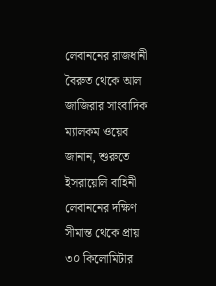লেবাননের রাজধানী বৈরুত থেকে আল জাজিরার সাংবাদিক ম্যালকম ওয়েব জানান, শুরুতে ইসরায়েলি বাহিনী লেবাননের দক্ষিণ সীমান্ত থেকে প্রায় ৩০ কিলোমিটার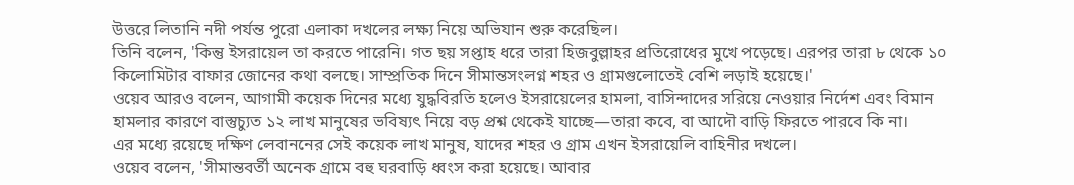উত্তরে লিতানি নদী পর্যন্ত পুরো এলাকা দখলের লক্ষ্য নিয়ে অভিযান শুরু করেছিল।
তিনি বলেন, 'কিন্তু ইসরায়েল তা করতে পারেনি। গত ছয় সপ্তাহ ধরে তারা হিজবুল্লাহর প্রতিরোধের মুখে পড়েছে। এরপর তারা ৮ থেকে ১০ কিলোমিটার বাফার জোনের কথা বলছে। সাম্প্রতিক দিনে সীমান্তসংলগ্ন শহর ও গ্রামগুলোতেই বেশি লড়াই হয়েছে।'
ওয়েব আরও বলেন, আগামী কয়েক দিনের মধ্যে যুদ্ধবিরতি হলেও ইসরায়েলের হামলা, বাসিন্দাদের সরিয়ে নেওয়ার নির্দেশ এবং বিমান হামলার কারণে বাস্তুচ্যুত ১২ লাখ মানুষের ভবিষ্যৎ নিয়ে বড় প্রশ্ন থেকেই যাচ্ছে—তারা কবে, বা আদৌ বাড়ি ফিরতে পারবে কি না।
এর মধ্যে রয়েছে দক্ষিণ লেবাননের সেই কয়েক লাখ মানুষ, যাদের শহর ও গ্রাম এখন ইসরায়েলি বাহিনীর দখলে।
ওয়েব বলেন, 'সীমান্তবর্তী অনেক গ্রামে বহু ঘরবাড়ি ধ্বংস করা হয়েছে। আবার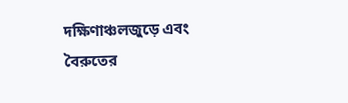দক্ষিণাঞ্চলজুড়ে এবং বৈরুতের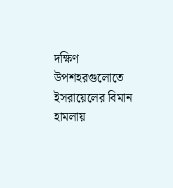দক্ষিণ উপশহরগুলোতে ইসরায়েলের বিমান হামলায়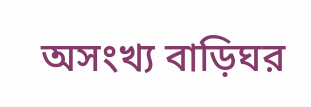অসংখ্য বাড়িঘর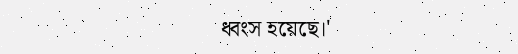ধ্বংস হয়েছে।'